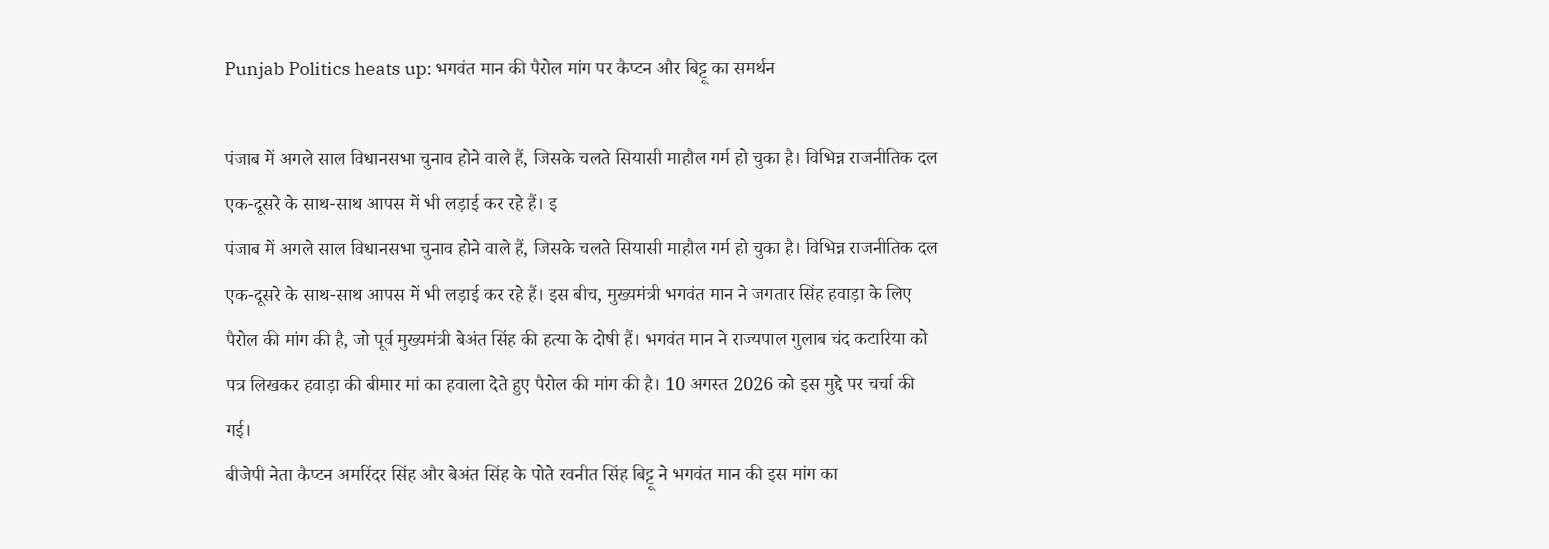Punjab Politics heats up: भगवंत मान की पैरोल मांग पर कैप्टन और बिट्टू का समर्थन

पंजाब में अगले साल विधानसभा चुनाव होने वाले हैं, जिसके चलते सियासी माहौल गर्म हो चुका है। विभिन्न राजनीतिक दल एक-दूसरे के साथ-साथ आपस में भी लड़ाई कर रहे हैं। इ
पंजाब में अगले साल विधानसभा चुनाव होने वाले हैं, जिसके चलते सियासी माहौल गर्म हो चुका है। विभिन्न राजनीतिक दल एक-दूसरे के साथ-साथ आपस में भी लड़ाई कर रहे हैं। इस बीच, मुख्यमंत्री भगवंत मान ने जगतार सिंह हवाड़ा के लिए पैरोल की मांग की है, जो पूर्व मुख्यमंत्री बेअंत सिंह की हत्या के दोषी हैं। भगवंत मान ने राज्यपाल गुलाब चंद कटारिया को पत्र लिखकर हवाड़ा की बीमार मां का हवाला देते हुए पैरोल की मांग की है। 10 अगस्त 2026 को इस मुद्दे पर चर्चा की गई।
बीजेपी नेता कैप्टन अमरिंदर सिंह और बेअंत सिंह के पोते रवनीत सिंह बिट्टू ने भगवंत मान की इस मांग का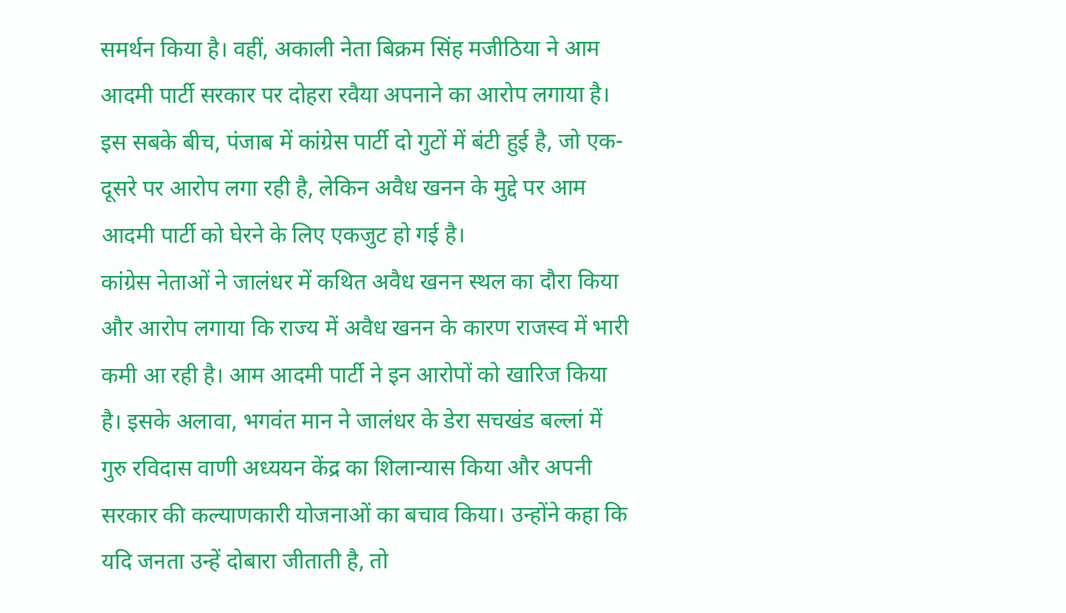समर्थन किया है। वहीं, अकाली नेता बिक्रम सिंह मजीठिया ने आम आदमी पार्टी सरकार पर दोहरा रवैया अपनाने का आरोप लगाया है। इस सबके बीच, पंजाब में कांग्रेस पार्टी दो गुटों में बंटी हुई है, जो एक-दूसरे पर आरोप लगा रही है, लेकिन अवैध खनन के मुद्दे पर आम आदमी पार्टी को घेरने के लिए एकजुट हो गई है।
कांग्रेस नेताओं ने जालंधर में कथित अवैध खनन स्थल का दौरा किया और आरोप लगाया कि राज्य में अवैध खनन के कारण राजस्व में भारी कमी आ रही है। आम आदमी पार्टी ने इन आरोपों को खारिज किया है। इसके अलावा, भगवंत मान ने जालंधर के डेरा सचखंड बल्लां में गुरु रविदास वाणी अध्ययन केंद्र का शिलान्यास किया और अपनी सरकार की कल्याणकारी योजनाओं का बचाव किया। उन्होंने कहा कि यदि जनता उन्हें दोबारा जीताती है, तो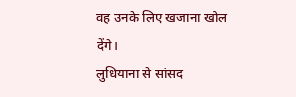वह उनके लिए खजाना खोल देंगे।
लुधियाना से सांसद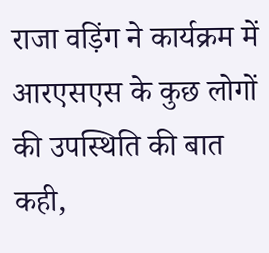राजा वड़िंग ने कार्यक्रम में आरएसएस के कुछ लोगों की उपस्थिति की बात कही,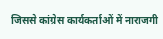जिससे कांग्रेस कार्यकर्ताओं में नाराजगी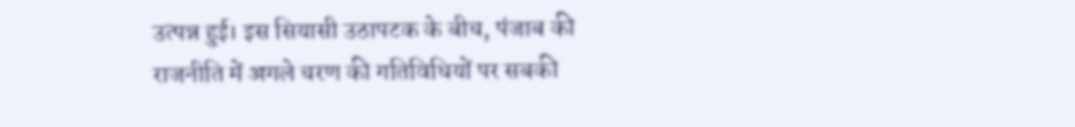उत्पन्न हुई। इस सियासी उठापटक के बीच, पंजाब की राजनीति में अगले चरण की गतिविधियों पर सबकी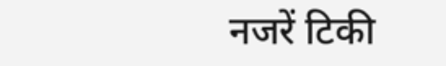नजरें टिकी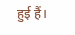हुई हैं।